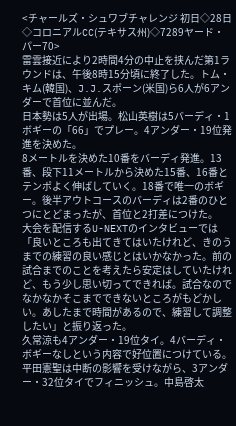<チャールズ・シュワブチャレンジ 初日◇28日◇コロニアルCC(テキサス州)◇7289ヤード・パー70>
雷雲接近により2時間4分の中止を挟んだ第1ラウンドは、午後8時15分頃に終了した。トム・キム(韓国)、J.J.スポーン(米国)ら6人が6アンダーで首位に並んだ。
日本勢は5人が出場。松山英樹は5バーディ・1ボギーの「66」でプレー。4アンダー・19位発進を決めた。
8メートルを決めた10番をバーディ発進。13番、段下11メートルから決めた15番、16番とテンポよく伸ばしていく。18番で唯一のボギー。後半アウトコースのバーディは2番のひとつにとどまったが、首位と2打差につけた。
大会を配信するU-NEXTのインタビューでは「良いところも出てきてはいたけれど、きのうまでの練習の良い感じとはいかなかった。前の試合までのことを考えたら安定はしていたけれど、もう少し思い切ってできれば。試合なのでなかなかそこまでできないところがもどかしい。あしたまで時間があるので、練習して調整したい」と振り返った。
久常涼も4アンダー・19位タイ。4バーディ・ボギーなしという内容で好位置につけている。
平田憲聖は中断の影響を受けながら、3アンダー・32位タイでフィニッシュ。中島啓太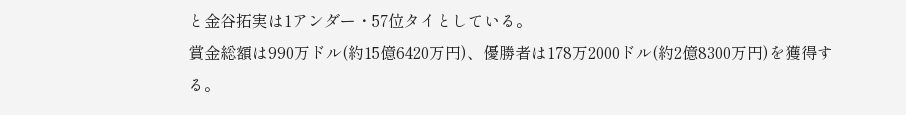と金谷拓実は1アンダー・57位タイとしている。
賞金総額は990万ドル(約15億6420万円)、優勝者は178万2000ドル(約2億8300万円)を獲得する。